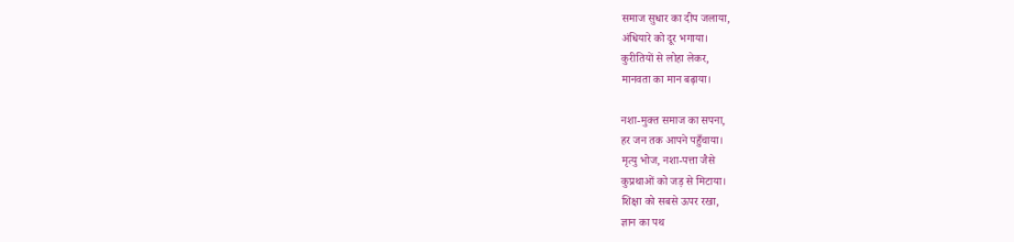समाज सुधार का दीप जलाया,
अंधियारे को दूर भगाया।
कुरीतियों से लोहा लेकर,
मानवता का मान बढ़ाया।

नशा-मुक्त समाज का सपना,
हर जन तक आपने पहुँचाया।
मृत्यु भोज, नशा-पत्ता जैसे
कुप्रथाओं को जड़ से मिटाया।
शिक्षा को सबसे ऊपर रखा,
ज्ञान का पथ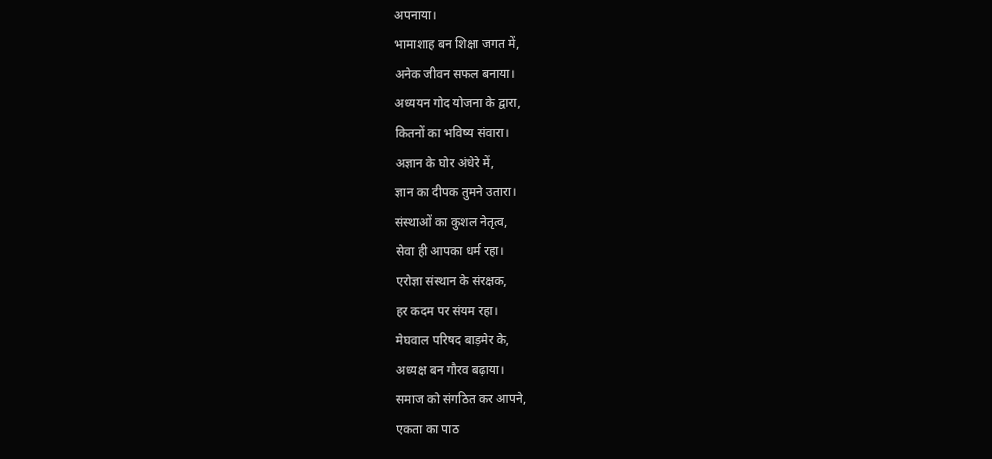अपनाया।
भामाशाह बन शिक्षा जगत में,
अनेक जीवन सफल बनाया।
अध्ययन गोद योजना के द्वारा,
कितनों का भविष्य संवारा।
अज्ञान के घोर अंधेरे में,
ज्ञान का दीपक तुमने उतारा।
संस्थाओं का कुशल नेतृत्व,
सेवा ही आपका धर्म रहा।
एरोज्ञा संस्थान के संरक्षक,
हर कदम पर संयम रहा।
मेघवाल परिषद बाड़मेर के,
अध्यक्ष बन गौरव बढ़ाया।
समाज को संगठित कर आपने,
एकता का पाठ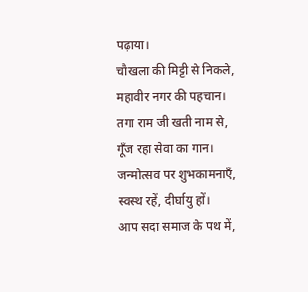पढ़ाया।
चौखला की मिट्टी से निकले,
महावीर नगर की पहचान।
तगा राम जी खती नाम से,
गूँज रहा सेवा का गान।
जन्मोत्सव पर शुभकामनाएँ,
स्वस्थ रहें, दीर्घायु हों।
आप सदा समाज के पथ में,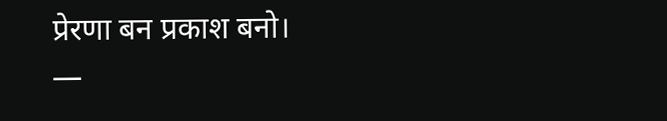प्रेरणा बन प्रकाश बनो।
—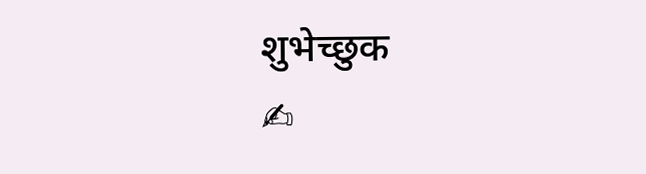शुभेच्छुक
✍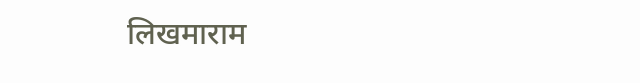लिखमाराम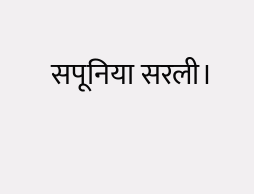सपूनिया सरली।